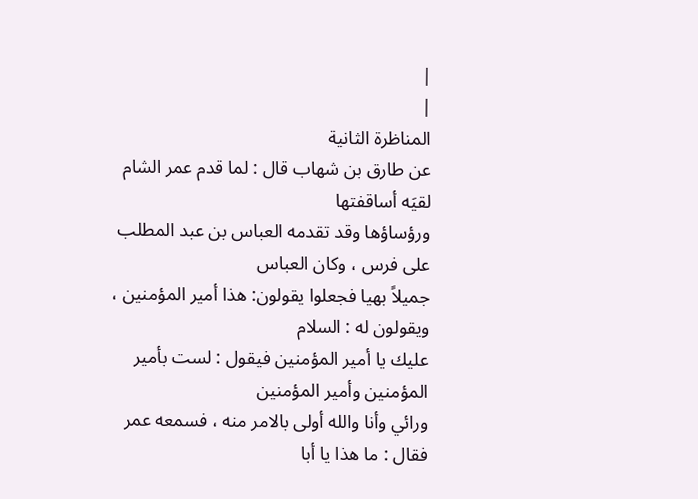|
|
المناظرة الثانية
عن طارق بن شهاب قال : لما قدم عمر الشام لقيَه أساقفتها
ورؤساؤها وقد تقدمه العباس بن عبد المطلب على فرس ، وكان العباس
جميلاً بهيا فجعلوا يقولون: هذا أمير المؤمنين ، ويقولون له : السلام
عليك يا أمير المؤمنين فيقول : لست بأمير المؤمنين وأمير المؤمنين
ورائي وأنا والله أولى بالامر منه ، فسمعه عمر فقال : ما هذا يا أبا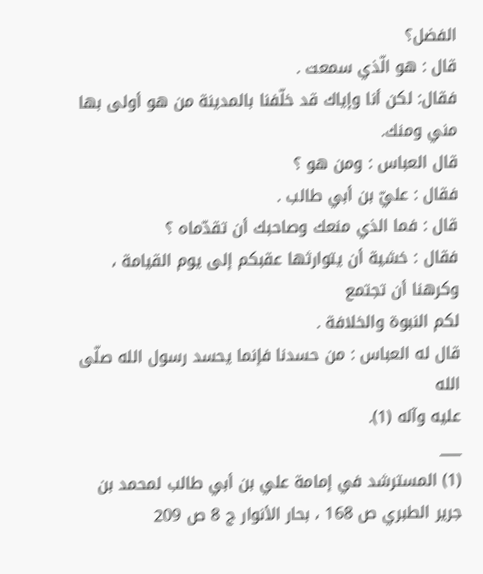الفضل؟
قال : هو الّذي سمعت .
فقال: لكن أنا وإياك قد خلّفنا بالمدينة من هو أولى بها مني ومنك.
قال العباس : ومن هو ؟
فقال : عليّ بن أبي طالب .
قال : فما الذي منعك وصاحبك أن تقدّماه ؟
فقال : خشية أن يتوارثها عقبكم إلى يوم القيامة ، وكرهنا أن تجتمع
لكم النبوة والخلافة .
قال له العباس : من حسدنا فإنما يحسد رسول الله صلّى الله
عليه وآله (1).
___
(1) المسترشد في إمامة علي بن أبي طالب لمحمد بن جرير الطبري ص 168 ، بحار الأنوار ج 8 ص 209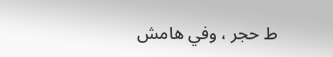ط حجر ، وفي هامش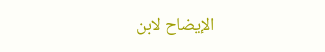الإيضاح لابن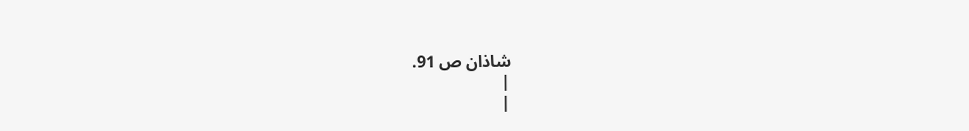شاذان ص 91.
|
|